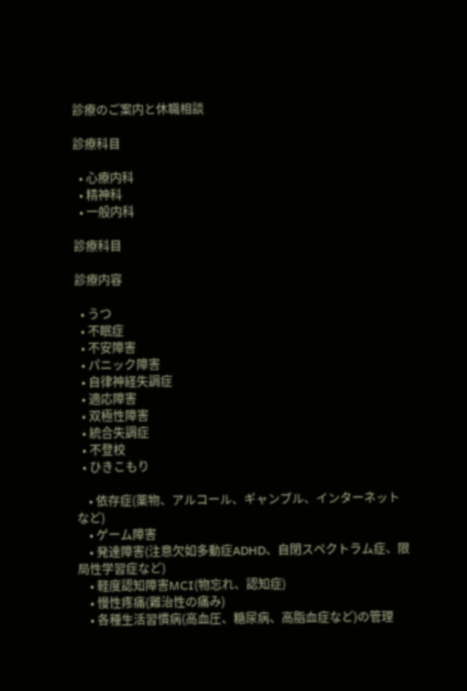診療のご案内と休職相談

診療科目

  • 心療内科
  • 精神科
  • 一般内科

診療科目

診療内容

  • うつ
  • 不眠症
  • 不安障害
  • パニック障害
  • 自律神経失調症
  • 適応障害
  • 双極性障害
  • 統合失調症
  • 不登校
  • ひきこもり

    • 依存症(薬物、アルコール、ギャンブル、インターネットなど)
    • ゲーム障害
    • 発達障害(注意欠如多動症ADHD、自閉スペクトラム症、限局性学習症など)
    • 軽度認知障害MCI(物忘れ、認知症)
    • 慢性疼痛(難治性の痛み)
    • 各種生活習慣病(高血圧、糖尿病、高脂血症など)の管理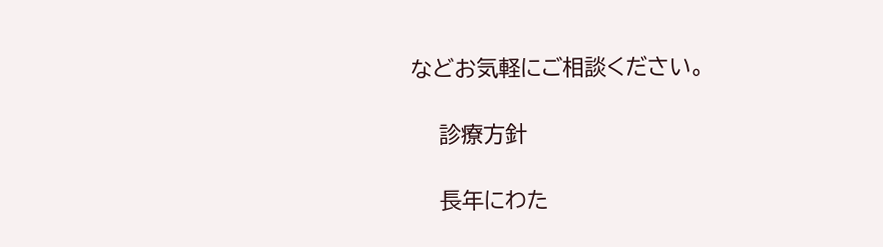などお気軽にご相談ください。

    診療方針

    長年にわた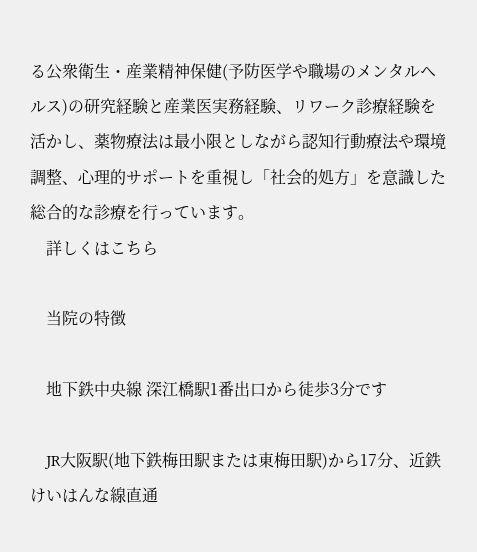る公衆衛生・産業精神保健(予防医学や職場のメンタルヘルス)の研究経験と産業医実務経験、リワーク診療経験を活かし、薬物療法は最小限としながら認知行動療法や環境調整、心理的サポートを重視し「社会的処方」を意識した総合的な診療を行っています。
    詳しくはこちら

    当院の特徴

    地下鉄中央線 深江橋駅1番出口から徒歩3分です

    JR大阪駅(地下鉄梅田駅または東梅田駅)から17分、近鉄けいはんな線直通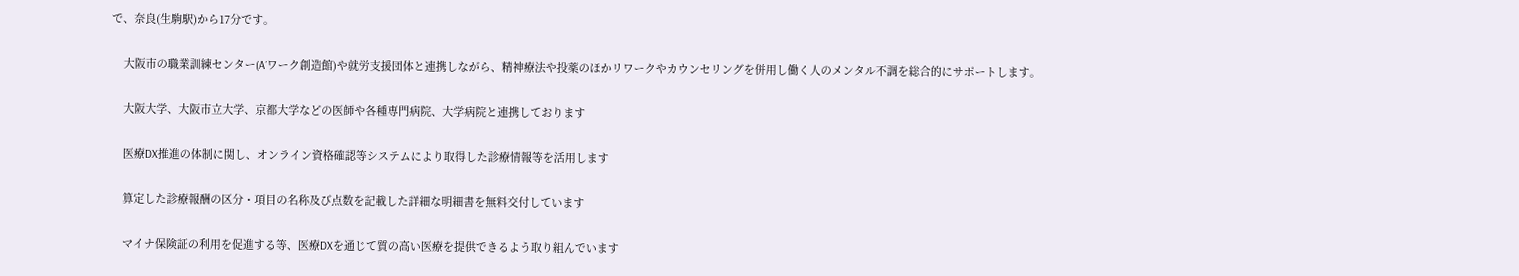で、奈良(生駒駅)から17分です。

    大阪市の職業訓練センター(A´ワーク創造館)や就労支援団体と連携しながら、精神療法や投薬のほかリワークやカウンセリングを併用し働く人のメンタル不調を総合的にサポートします。

    大阪大学、大阪市立大学、京都大学などの医師や各種専門病院、大学病院と連携しております

    医療DX推進の体制に関し、オンライン資格確認等システムにより取得した診療情報等を活用します

    算定した診療報酬の区分・項目の名称及び点数を記載した詳細な明細書を無料交付しています

    マイナ保険証の利用を促進する等、医療DXを通じて質の高い医療を提供できるよう取り組んでいます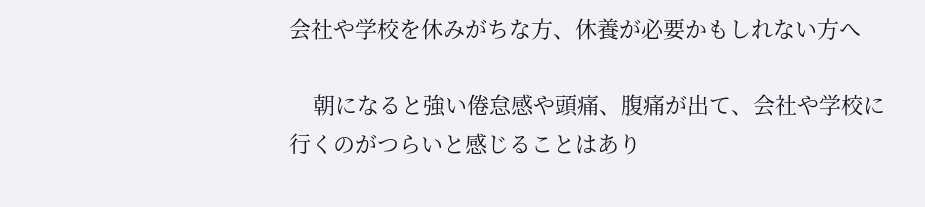会社や学校を休みがちな方、休養が必要かもしれない方へ

    朝になると強い倦怠感や頭痛、腹痛が出て、会社や学校に行くのがつらいと感じることはあり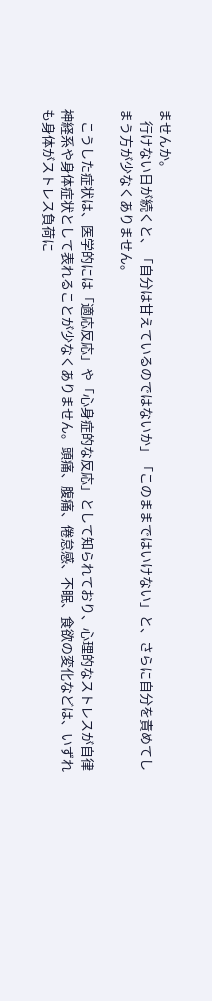ませんか。
    行けない日が続くと、「自分は甘えているのではないか」「このままではいけない」と、さらに自分を責めてしまう方が少なくありません。

    こうした症状は、医学的には「適応反応」や「心身症的な反応」として知られており、心理的なストレスが自律神経系や身体症状として表れることが少なくありません。頭痛、腹痛、倦怠感、不眠、食欲の変化などは、いずれも身体がストレス負荷に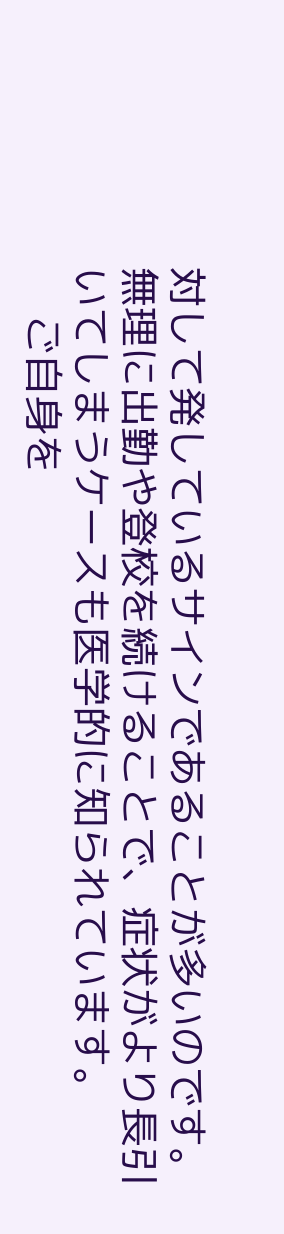対して発しているサインであることが多いのです。無理に出勤や登校を続けることで、症状がより長引いてしまうケースも医学的に知られています。
    ご自身を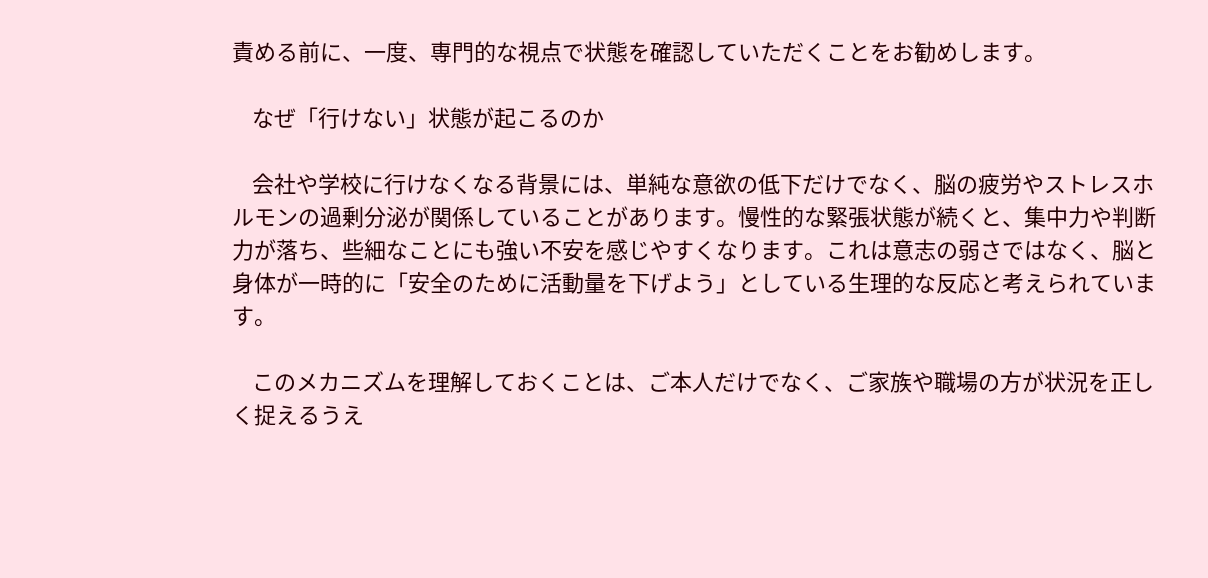責める前に、一度、専門的な視点で状態を確認していただくことをお勧めします。

    なぜ「行けない」状態が起こるのか

    会社や学校に行けなくなる背景には、単純な意欲の低下だけでなく、脳の疲労やストレスホルモンの過剰分泌が関係していることがあります。慢性的な緊張状態が続くと、集中力や判断力が落ち、些細なことにも強い不安を感じやすくなります。これは意志の弱さではなく、脳と身体が一時的に「安全のために活動量を下げよう」としている生理的な反応と考えられています。

    このメカニズムを理解しておくことは、ご本人だけでなく、ご家族や職場の方が状況を正しく捉えるうえ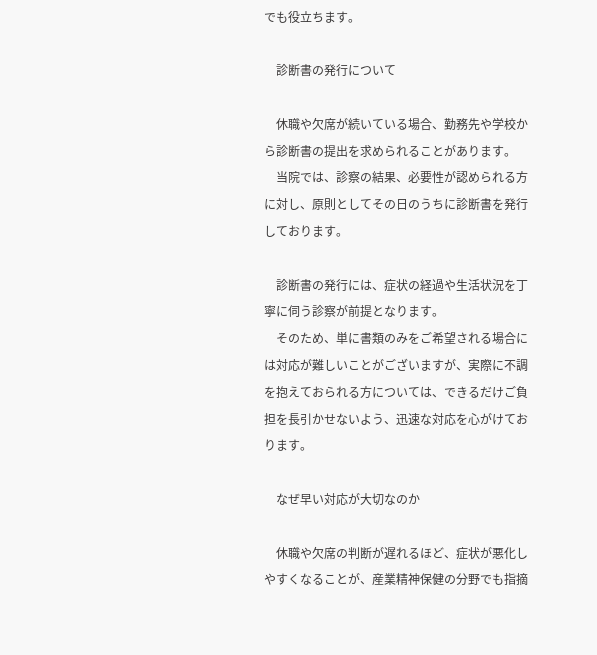でも役立ちます。

    診断書の発行について

    休職や欠席が続いている場合、勤務先や学校から診断書の提出を求められることがあります。
    当院では、診察の結果、必要性が認められる方に対し、原則としてその日のうちに診断書を発行しております。

    診断書の発行には、症状の経過や生活状況を丁寧に伺う診察が前提となります。
    そのため、単に書類のみをご希望される場合には対応が難しいことがございますが、実際に不調を抱えておられる方については、できるだけご負担を長引かせないよう、迅速な対応を心がけております。

    なぜ早い対応が大切なのか

    休職や欠席の判断が遅れるほど、症状が悪化しやすくなることが、産業精神保健の分野でも指摘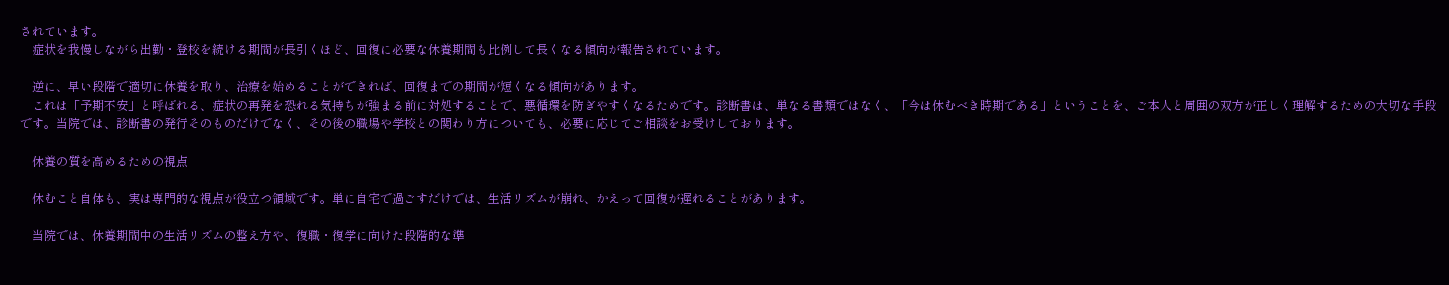されています。
    症状を我慢しながら出勤・登校を続ける期間が長引くほど、回復に必要な休養期間も比例して長くなる傾向が報告されています。

    逆に、早い段階で適切に休養を取り、治療を始めることができれば、回復までの期間が短くなる傾向があります。
    これは「予期不安」と呼ばれる、症状の再発を恐れる気持ちが強まる前に対処することで、悪循環を防ぎやすくなるためです。診断書は、単なる書類ではなく、「今は休むべき時期である」ということを、ご本人と周囲の双方が正しく理解するための大切な手段です。当院では、診断書の発行そのものだけでなく、その後の職場や学校との関わり方についても、必要に応じてご相談をお受けしております。

    休養の質を高めるための視点

    休むこと自体も、実は専門的な視点が役立つ領域です。単に自宅で過ごすだけでは、生活リズムが崩れ、かえって回復が遅れることがあります。

    当院では、休養期間中の生活リズムの整え方や、復職・復学に向けた段階的な準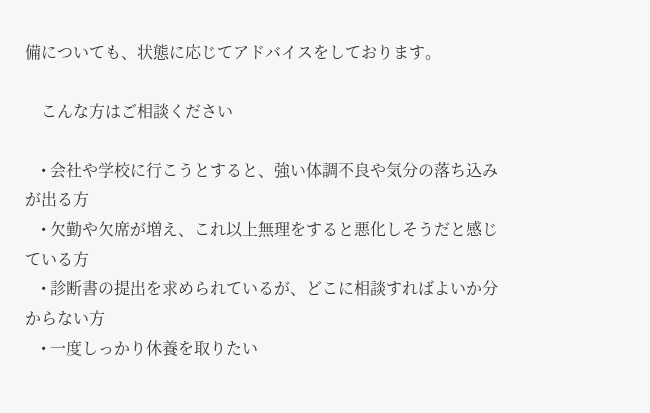備についても、状態に応じてアドバイスをしております。

    こんな方はご相談ください

    • 会社や学校に行こうとすると、強い体調不良や気分の落ち込みが出る方
    • 欠勤や欠席が増え、これ以上無理をすると悪化しそうだと感じている方
    • 診断書の提出を求められているが、どこに相談すればよいか分からない方
    • 一度しっかり休養を取りたい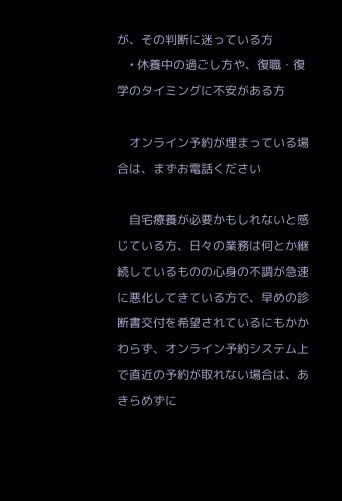が、その判断に迷っている方
    • 休養中の過ごし方や、復職・復学のタイミングに不安がある方

    オンライン予約が埋まっている場合は、まずお電話ください

    自宅療養が必要かもしれないと感じている方、日々の業務は何とか継続しているものの心身の不調が急速に悪化してきている方で、早めの診断書交付を希望されているにもかかわらず、オンライン予約システム上で直近の予約が取れない場合は、あきらめずに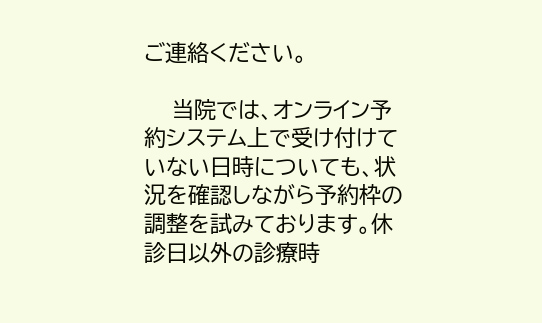ご連絡ください。

    当院では、オンライン予約システム上で受け付けていない日時についても、状況を確認しながら予約枠の調整を試みております。休診日以外の診療時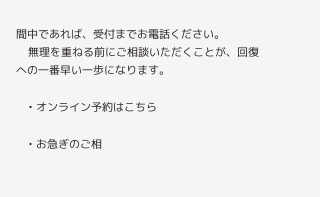間中であれば、受付までお電話ください。
    無理を重ねる前にご相談いただくことが、回復への一番早い一歩になります。

    • オンライン予約はこちら

    • お急ぎのご相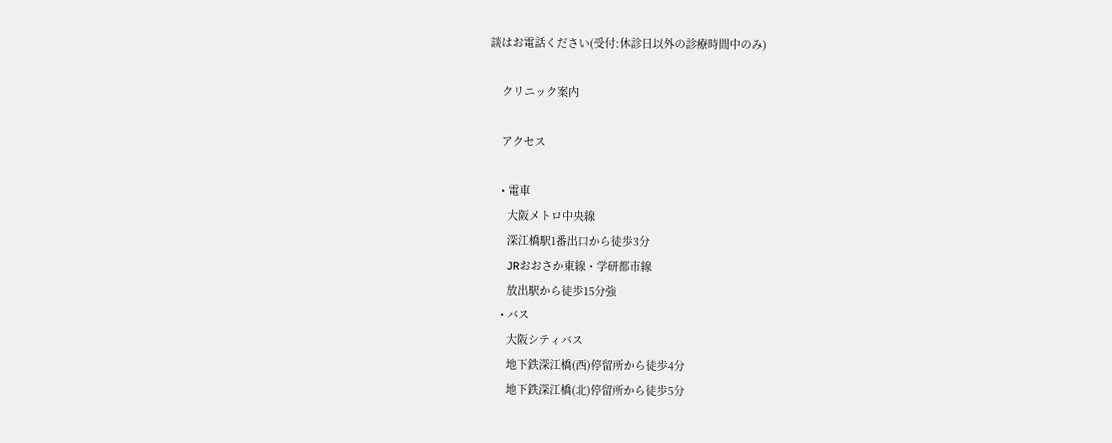談はお電話ください(受付:休診日以外の診療時間中のみ)

    クリニック案内

    アクセス

    • 電車
      大阪メトロ中央線
      深江橋駅1番出口から徒歩3分
      JRおおさか東線・学研都市線
      放出駅から徒歩15分強
    • バス
      大阪シティバス
      地下鉄深江橋(西)停留所から徒歩4分
      地下鉄深江橋(北)停留所から徒歩5分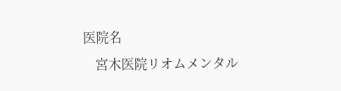医院名
    宮木医院リオムメンタル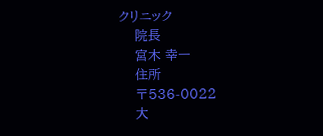クリニック
    院長
    宮木 幸一
    住所
    〒536-0022
    大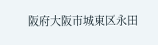阪府大阪市城東区永田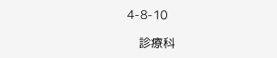4-8-10

    診療科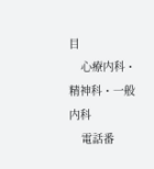目
    心療内科・精神科・一般内科
    電話番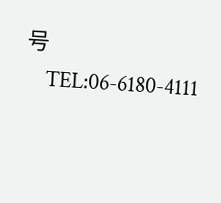号
    TEL:06-6180-4111